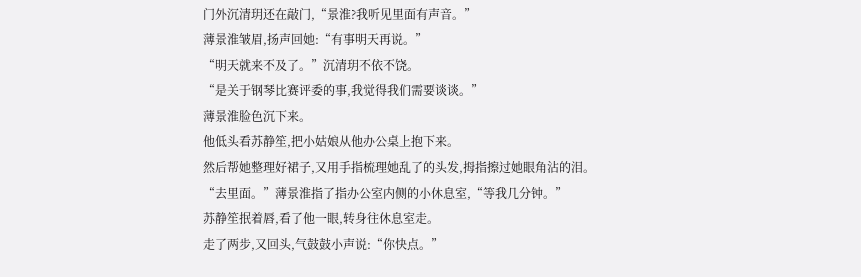门外沉清玥还在敲门,“景淮?我听见里面有声音。”
薄景淮皱眉,扬声回她:“有事明天再说。”
“明天就来不及了。”沉清玥不依不饶。
“是关于钢琴比赛评委的事,我觉得我们需要谈谈。”
薄景淮脸色沉下来。
他低头看苏静笙,把小姑娘从他办公桌上抱下来。
然后帮她整理好裙子,又用手指梳理她乱了的头发,拇指擦过她眼角沾的泪。
“去里面。”薄景淮指了指办公室内侧的小休息室,“等我几分钟。”
苏静笙抿着唇,看了他一眼,转身往休息室走。
走了两步,又回头,气鼓鼓小声说:“你快点。”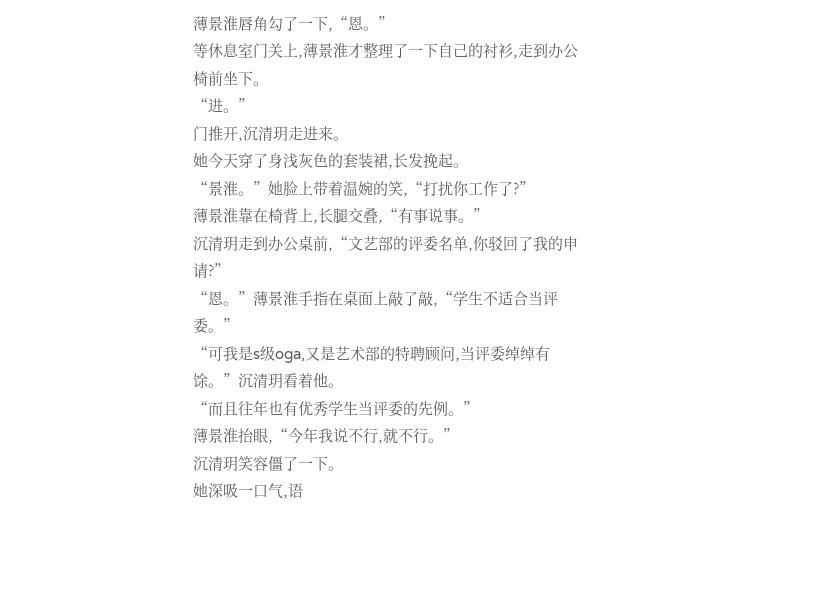薄景淮唇角勾了一下,“恩。”
等休息室门关上,薄景淮才整理了一下自己的衬衫,走到办公椅前坐下。
“进。”
门推开,沉清玥走进来。
她今天穿了身浅灰色的套装裙,长发挽起。
“景淮。”她脸上带着温婉的笑,“打扰你工作了?”
薄景淮靠在椅背上,长腿交叠,“有事说事。”
沉清玥走到办公桌前,“文艺部的评委名单,你驳回了我的申请?”
“恩。”薄景淮手指在桌面上敲了敲,“学生不适合当评委。”
“可我是s级oga,又是艺术部的特聘顾问,当评委绰绰有馀。”沉清玥看着他。
“而且往年也有优秀学生当评委的先例。”
薄景淮抬眼,“今年我说不行,就不行。”
沉清玥笑容僵了一下。
她深吸一口气,语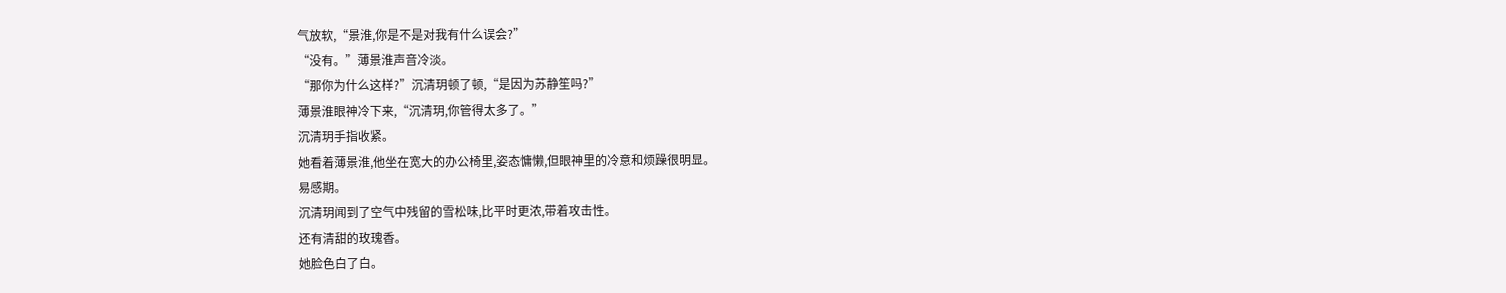气放软,“景淮,你是不是对我有什么误会?”
“没有。”薄景淮声音冷淡。
“那你为什么这样?”沉清玥顿了顿,“是因为苏静笙吗?”
薄景淮眼神冷下来,“沉清玥,你管得太多了。”
沉清玥手指收紧。
她看着薄景淮,他坐在宽大的办公椅里,姿态慵懒,但眼神里的冷意和烦躁很明显。
易感期。
沉清玥闻到了空气中残留的雪松味,比平时更浓,带着攻击性。
还有清甜的玫瑰香。
她脸色白了白。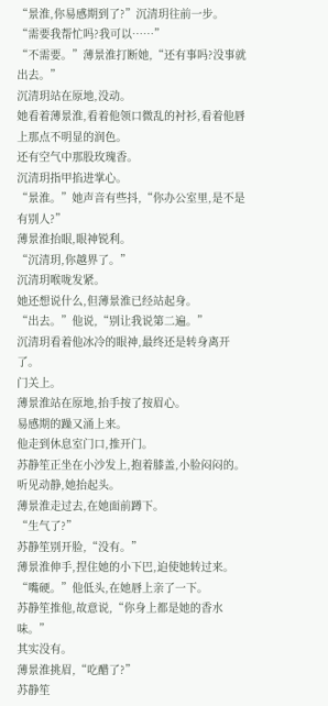“景淮,你易感期到了?”沉清玥往前一步。
“需要我帮忙吗?我可以……”
“不需要。”薄景淮打断她,“还有事吗?没事就出去。”
沉清玥站在原地,没动。
她看着薄景淮,看着他领口微乱的衬衫,看着他唇上那点不明显的润色。
还有空气中那股玫瑰香。
沉清玥指甲掐进掌心。
“景淮。”她声音有些抖,“你办公室里,是不是有别人?”
薄景淮抬眼,眼神锐利。
“沉清玥,你越界了。”
沉清玥喉咙发紧。
她还想说什么,但薄景淮已经站起身。
“出去。”他说,“别让我说第二遍。”
沉清玥看着他冰冷的眼神,最终还是转身离开了。
门关上。
薄景淮站在原地,抬手按了按眉心。
易感期的躁又涌上来。
他走到休息室门口,推开门。
苏静笙正坐在小沙发上,抱着膝盖,小脸闷闷的。
听见动静,她抬起头。
薄景淮走过去,在她面前蹲下。
“生气了?”
苏静笙别开脸,“没有。”
薄景淮伸手,捏住她的小下巴,迫使她转过来。
“嘴硬。”他低头,在她唇上亲了一下。
苏静笙推他,故意说,“你身上都是她的香水味。”
其实没有。
薄景淮挑眉,“吃醋了?”
苏静笙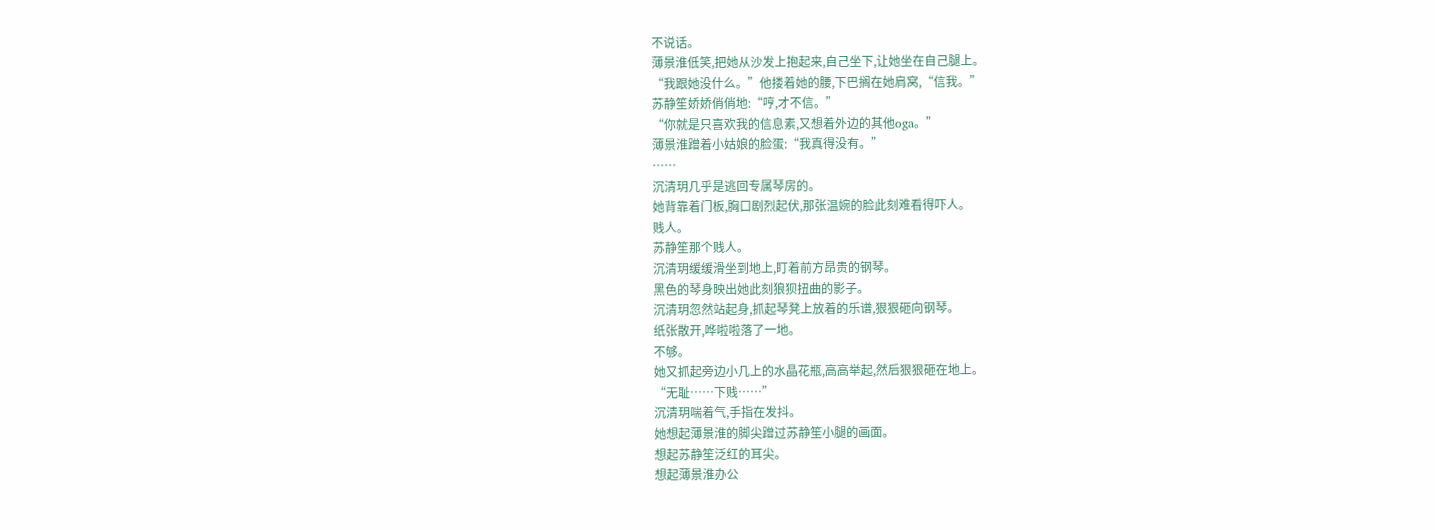不说话。
薄景淮低笑,把她从沙发上抱起来,自己坐下,让她坐在自己腿上。
“我跟她没什么。”他搂着她的腰,下巴搁在她肩窝,“信我。”
苏静笙娇娇俏俏地:“哼,才不信。”
“你就是只喜欢我的信息素,又想着外边的其他oga。”
薄景淮蹭着小姑娘的脸蛋:“我真得没有。”
……
沉清玥几乎是逃回专属琴房的。
她背靠着门板,胸口剧烈起伏,那张温婉的脸此刻难看得吓人。
贱人。
苏静笙那个贱人。
沉清玥缓缓滑坐到地上,盯着前方昂贵的钢琴。
黑色的琴身映出她此刻狼狈扭曲的影子。
沉清玥忽然站起身,抓起琴凳上放着的乐谱,狠狠砸向钢琴。
纸张散开,哗啦啦落了一地。
不够。
她又抓起旁边小几上的水晶花瓶,高高举起,然后狠狠砸在地上。
“无耻……下贱……”
沉清玥喘着气,手指在发抖。
她想起薄景淮的脚尖蹭过苏静笙小腿的画面。
想起苏静笙泛红的耳尖。
想起薄景淮办公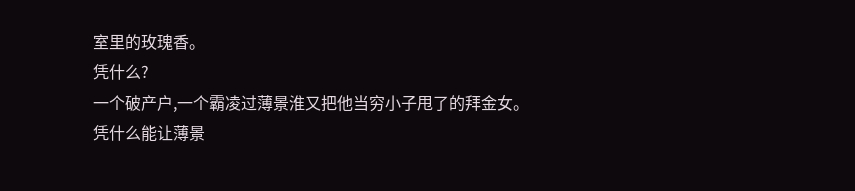室里的玫瑰香。
凭什么?
一个破产户,一个霸凌过薄景淮又把他当穷小子甩了的拜金女。
凭什么能让薄景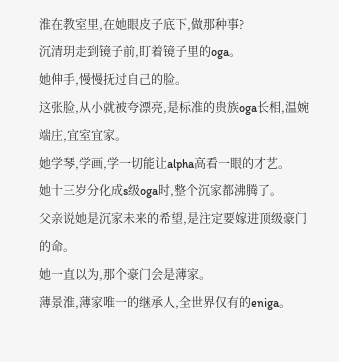淮在教室里,在她眼皮子底下,做那种事?
沉清玥走到镜子前,盯着镜子里的oga。
她伸手,慢慢抚过自己的脸。
这张脸,从小就被夸漂亮,是标准的贵族oga长相,温婉端庄,宜室宜家。
她学琴,学画,学一切能让alpha高看一眼的才艺。
她十三岁分化成s级oga时,整个沉家都沸腾了。
父亲说她是沉家未来的希望,是注定要嫁进顶级豪门的命。
她一直以为,那个豪门会是薄家。
薄景淮,薄家唯一的继承人,全世界仅有的eniga。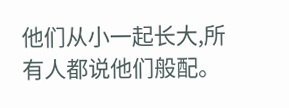他们从小一起长大,所有人都说他们般配。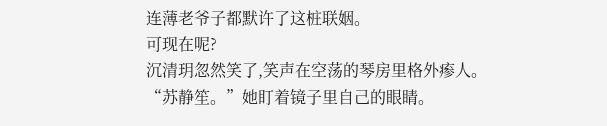连薄老爷子都默许了这桩联姻。
可现在呢?
沉清玥忽然笑了,笑声在空荡的琴房里格外瘆人。
“苏静笙。”她盯着镜子里自己的眼睛。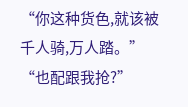“你这种货色,就该被千人骑,万人踏。”
“也配跟我抢?”